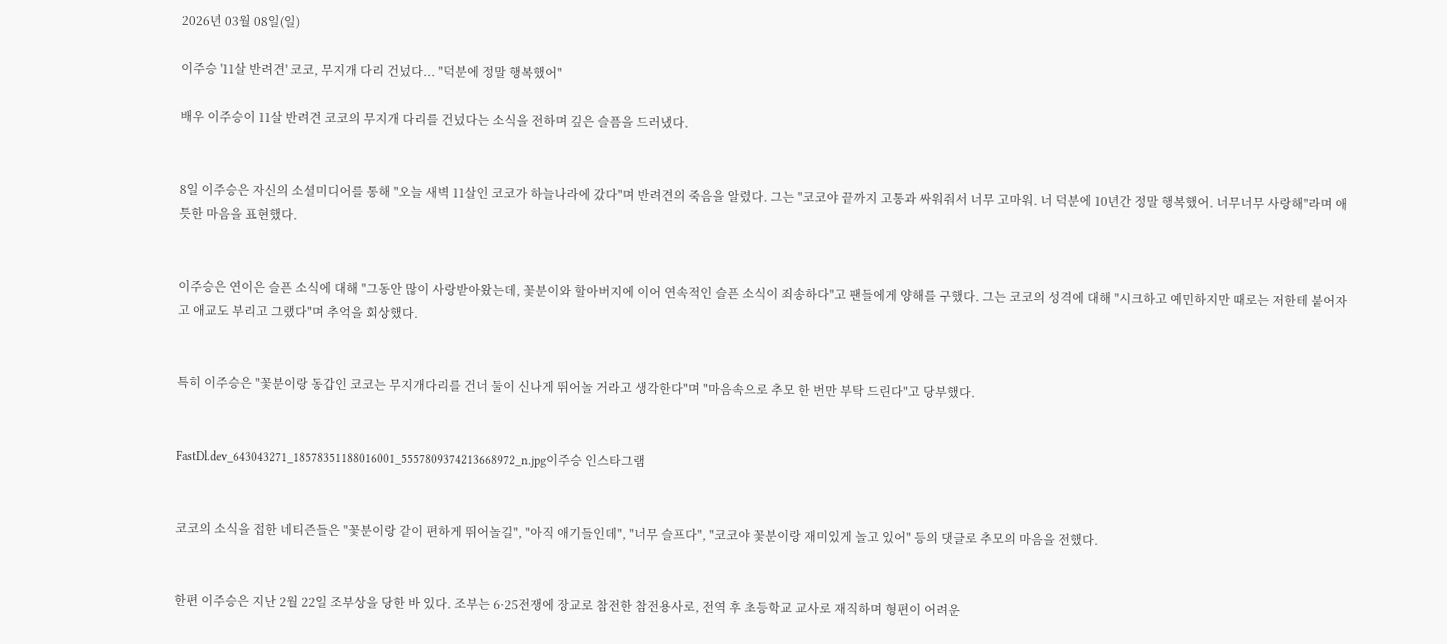2026년 03월 08일(일)

이주승 '11살 반려견' 코코, 무지개 다리 건넜다... "덕분에 정말 행복했어"

배우 이주승이 11살 반려견 코코의 무지개 다리를 건넜다는 소식을 전하며 깊은 슬픔을 드러냈다.


8일 이주승은 자신의 소셜미디어를 통해 "오늘 새벽 11살인 코코가 하늘나라에 갔다"며 반려견의 죽음을 알렸다. 그는 "코코야 끝까지 고통과 싸워줘서 너무 고마워. 너 덕분에 10년간 정말 행복했어. 너무너무 사랑해"라며 애틋한 마음을 표현했다.


이주승은 연이은 슬픈 소식에 대해 "그동안 많이 사랑받아왔는데, 꽃분이와 할아버지에 이어 연속적인 슬픈 소식이 죄송하다"고 팬들에게 양해를 구했다. 그는 코코의 성격에 대해 "시크하고 예민하지만 때로는 저한테 붙어자고 애교도 부리고 그랬다"며 추억을 회상했다.


특히 이주승은 "꽃분이랑 동갑인 코코는 무지개다리를 건너 둘이 신나게 뛰어놀 거라고 생각한다"며 "마음속으로 추모 한 번만 부탁 드린다"고 당부했다.


FastDl.dev_643043271_18578351188016001_5557809374213668972_n.jpg이주승 인스타그램


코코의 소식을 접한 네티즌들은 "꽃분이랑 같이 편하게 뛰어놀길", "아직 애기들인데", "너무 슬프다", "코코야 꽃분이랑 재미있게 놀고 있어" 등의 댓글로 추모의 마음을 전했다.


한편 이주승은 지난 2월 22일 조부상을 당한 바 있다. 조부는 6·25전쟁에 장교로 참전한 참전용사로, 전역 후 초등학교 교사로 재직하며 형편이 어려운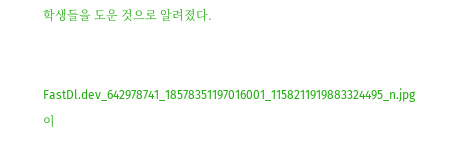학생들을 도운 것으로 알려졌다.


FastDl.dev_642978741_18578351197016001_1158211919883324495_n.jpg이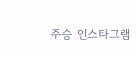주승 인스타그램